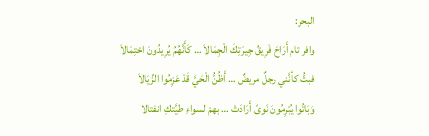البحر:
وافر تام أَرَاحَ فَرِيقُ جِيرَتِكَ الْجِمَالاَ … كَأَنَّهُمُ يُرِيدُونَ احْتِمَالاَ
فبتُّ كأنَّني رجلٌ مريضٌ … أَظُنُّ الْحَيَّ قَدْ عَزِمُوا الزِّيَالاَ
وَبَاتُوا يُبْرِمُونَ نَوىً أَرَادَتْ … بهمْ لسواءِ طيَّتكِ انفتالا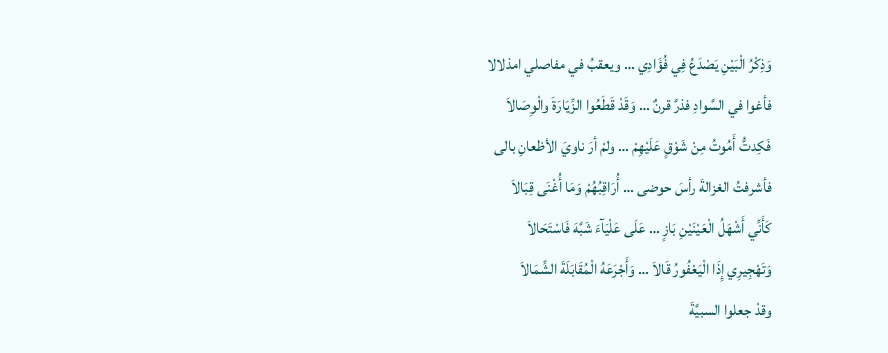وَذِكْرُ الْبَيْنِ يَصْدَعُ فِي فُؤَادِي … ويعقبُ في مفاصلي امذلالا
فأغوا في السَّوادِ فذرَّ قرنٌ … وَقَدْ قَطَعُوا الزِّيَارَةَ والْوِصَالاَ
فَكِدتُّ أَمُوتُ مِنْ شَوْقٍ عَلَيْهِمْ … ولمْ أرَ ناويَ الأظعانِ بالى
فأشرفتُ الغزالةَ رأسَ حوضى … أُرَاقِبُهُمْ وَمَا أُغْنَى قِبَالاَ
كَأَنِّي أَشْهَلُ الْعَيْنَيْنِ بَازٍ … عَلَى عَلْيَآءَ شَبَّهَ فَاسْتَحَالاَ
وَتَهْجِيرِي إِذَا الْيَعْفُورُ قَالاَ … وَأَجْرَعَهُ الْمُقَابَلَةَ الشِّمَالاَ
وقدْ جعلوا السبيَّةَ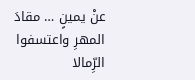عنْ يمينٍ … مقادَ المهرِ واعتسفوا الرِّمالا